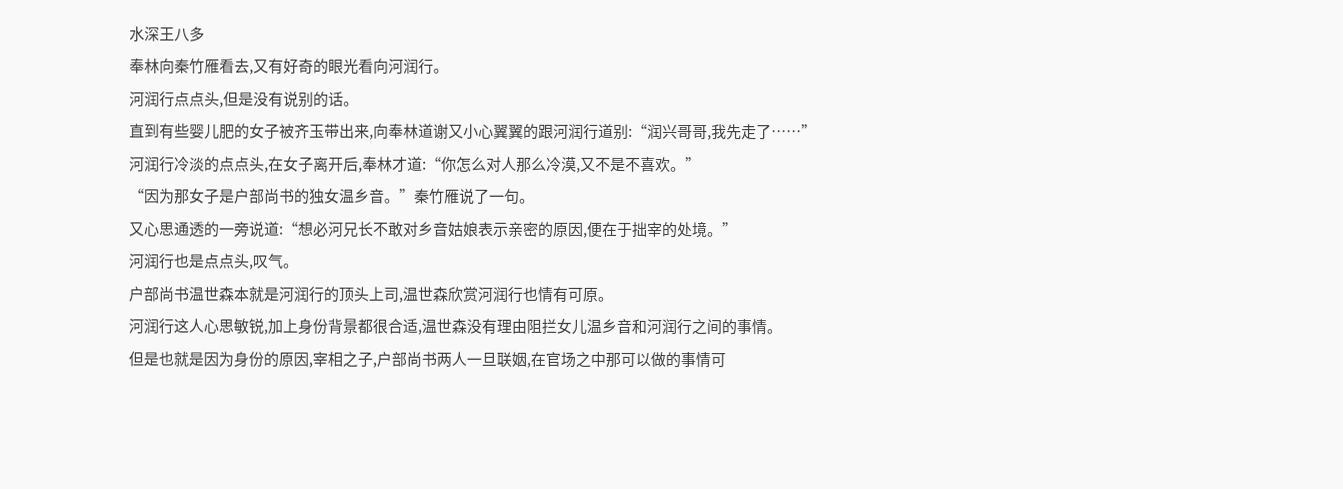水深王八多
奉林向秦竹雁看去,又有好奇的眼光看向河润行。
河润行点点头,但是没有说别的话。
直到有些婴儿肥的女子被齐玉带出来,向奉林道谢又小心翼翼的跟河润行道别:“润兴哥哥,我先走了……”
河润行冷淡的点点头,在女子离开后,奉林才道:“你怎么对人那么冷漠,又不是不喜欢。”
“因为那女子是户部尚书的独女温乡音。”秦竹雁说了一句。
又心思通透的一旁说道:“想必河兄长不敢对乡音姑娘表示亲密的原因,便在于拙宰的处境。”
河润行也是点点头,叹气。
户部尚书温世森本就是河润行的顶头上司,温世森欣赏河润行也情有可原。
河润行这人心思敏锐,加上身份背景都很合适,温世森没有理由阻拦女儿温乡音和河润行之间的事情。
但是也就是因为身份的原因,宰相之子,户部尚书两人一旦联姻,在官场之中那可以做的事情可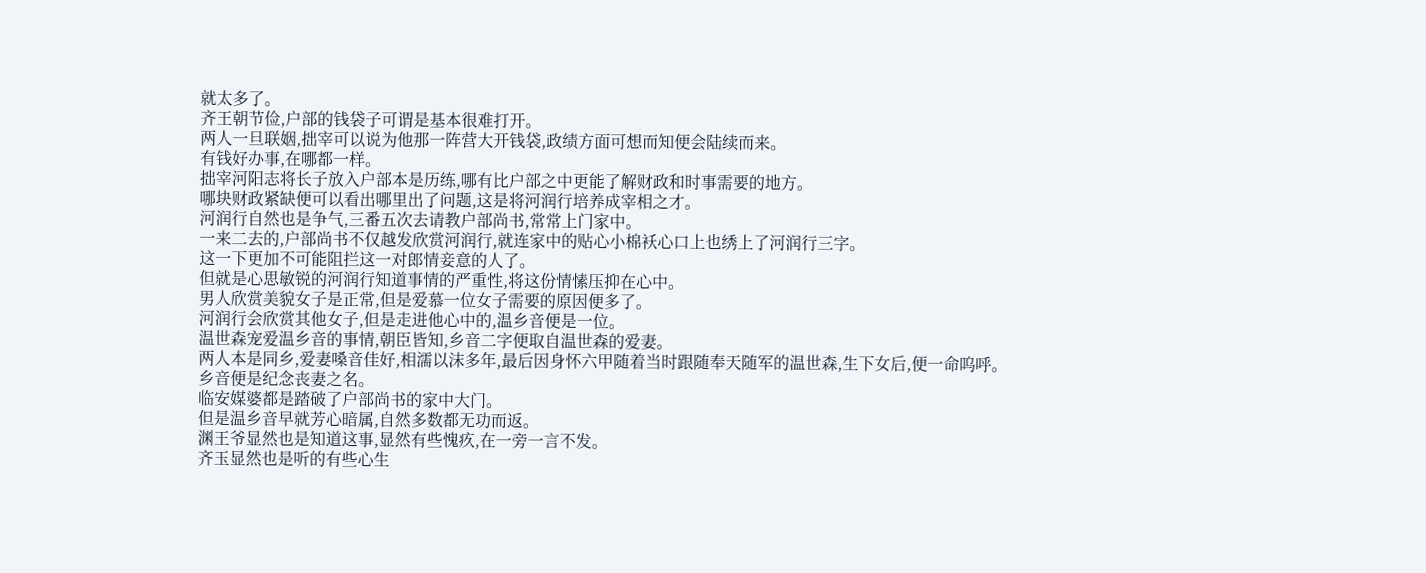就太多了。
齐王朝节俭,户部的钱袋子可谓是基本很难打开。
两人一旦联姻,拙宰可以说为他那一阵营大开钱袋,政绩方面可想而知便会陆续而来。
有钱好办事,在哪都一样。
拙宰河阳志将长子放入户部本是历练,哪有比户部之中更能了解财政和时事需要的地方。
哪块财政紧缺便可以看出哪里出了问题,这是将河润行培养成宰相之才。
河润行自然也是争气,三番五次去请教户部尚书,常常上门家中。
一来二去的,户部尚书不仅越发欣赏河润行,就连家中的贴心小棉袄心口上也绣上了河润行三字。
这一下更加不可能阻拦这一对郎情妾意的人了。
但就是心思敏锐的河润行知道事情的严重性,将这份情愫压抑在心中。
男人欣赏美貌女子是正常,但是爱慕一位女子需要的原因便多了。
河润行会欣赏其他女子,但是走进他心中的,温乡音便是一位。
温世森宠爱温乡音的事情,朝臣皆知,乡音二字便取自温世森的爱妻。
两人本是同乡,爱妻嗓音佳好,相濡以沫多年,最后因身怀六甲随着当时跟随奉天随军的温世森,生下女后,便一命呜呼。
乡音便是纪念丧妻之名。
临安媒婆都是踏破了户部尚书的家中大门。
但是温乡音早就芳心暗属,自然多数都无功而返。
渊王爷显然也是知道这事,显然有些愧疚,在一旁一言不发。
齐玉显然也是听的有些心生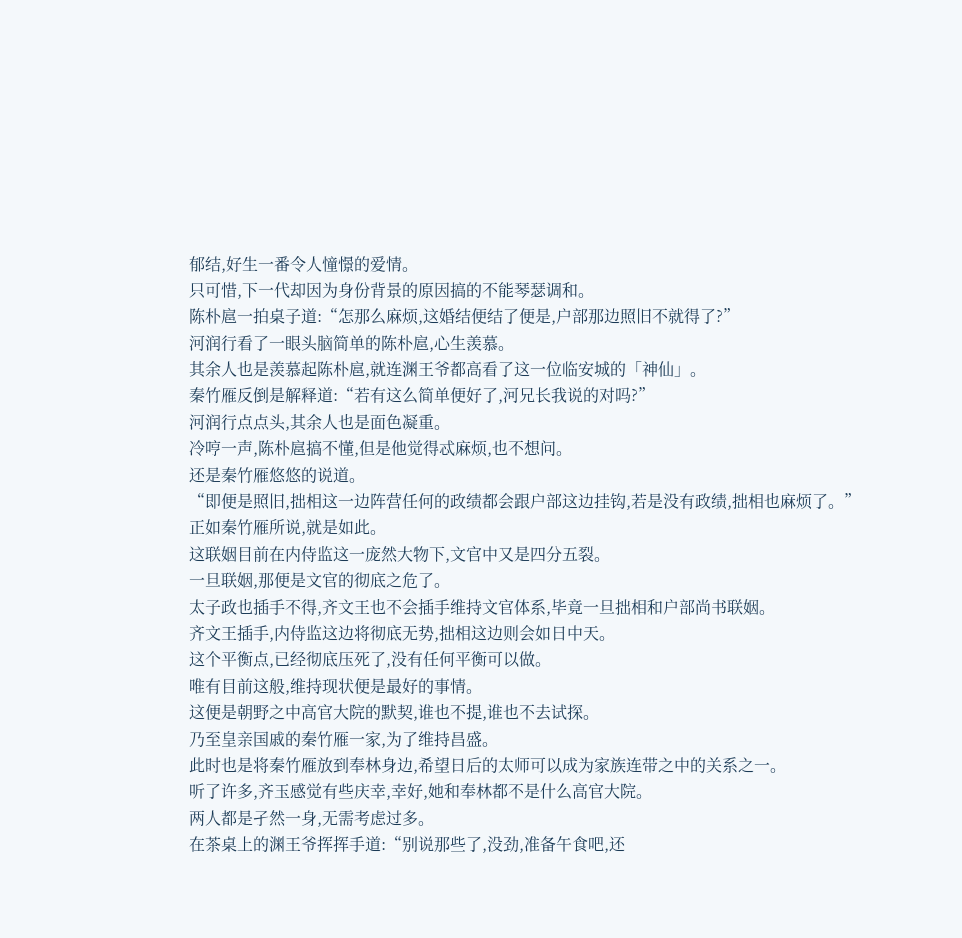郁结,好生一番令人憧憬的爱情。
只可惜,下一代却因为身份背景的原因搞的不能琴瑟调和。
陈朴扈一拍桌子道:“怎那么麻烦,这婚结便结了便是,户部那边照旧不就得了?”
河润行看了一眼头脑简单的陈朴扈,心生羡慕。
其余人也是羡慕起陈朴扈,就连渊王爷都高看了这一位临安城的「神仙」。
秦竹雁反倒是解释道:“若有这么简单便好了,河兄长我说的对吗?”
河润行点点头,其余人也是面色凝重。
冷哼一声,陈朴扈搞不懂,但是他觉得忒麻烦,也不想问。
还是秦竹雁悠悠的说道。
“即便是照旧,拙相这一边阵营任何的政绩都会跟户部这边挂钩,若是没有政绩,拙相也麻烦了。”
正如秦竹雁所说,就是如此。
这联姻目前在内侍监这一庞然大物下,文官中又是四分五裂。
一旦联姻,那便是文官的彻底之危了。
太子政也插手不得,齐文王也不会插手维持文官体系,毕竟一旦拙相和户部尚书联姻。
齐文王插手,内侍监这边将彻底无势,拙相这边则会如日中天。
这个平衡点,已经彻底压死了,没有任何平衡可以做。
唯有目前这般,维持现状便是最好的事情。
这便是朝野之中高官大院的默契,谁也不提,谁也不去试探。
乃至皇亲国戚的秦竹雁一家,为了维持昌盛。
此时也是将秦竹雁放到奉林身边,希望日后的太师可以成为家族连带之中的关系之一。
听了许多,齐玉感觉有些庆幸,幸好,她和奉林都不是什么高官大院。
两人都是孑然一身,无需考虑过多。
在茶桌上的渊王爷挥挥手道:“别说那些了,没劲,准备午食吧,还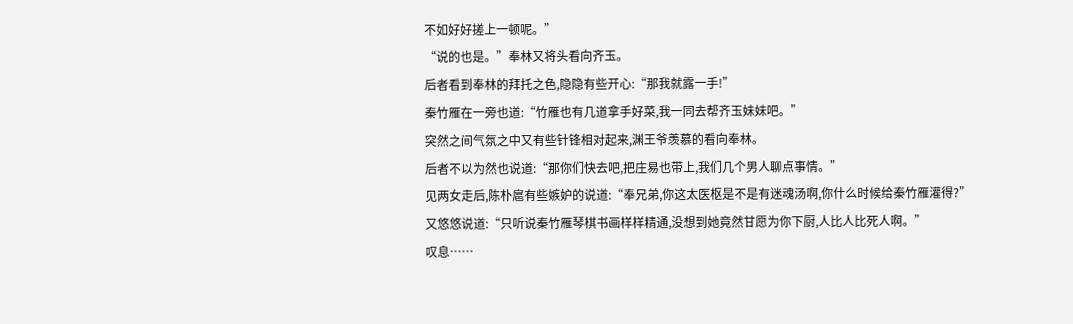不如好好搓上一顿呢。”
“说的也是。”奉林又将头看向齐玉。
后者看到奉林的拜托之色,隐隐有些开心:“那我就露一手!”
秦竹雁在一旁也道:“竹雁也有几道拿手好菜,我一同去帮齐玉妹妹吧。”
突然之间气氛之中又有些针锋相对起来,渊王爷羡慕的看向奉林。
后者不以为然也说道:“那你们快去吧,把庄易也带上,我们几个男人聊点事情。”
见两女走后,陈朴扈有些嫉妒的说道:“奉兄弟,你这太医枢是不是有迷魂汤啊,你什么时候给秦竹雁灌得?”
又悠悠说道:“只听说秦竹雁琴棋书画样样精通,没想到她竟然甘愿为你下厨,人比人比死人啊。”
叹息……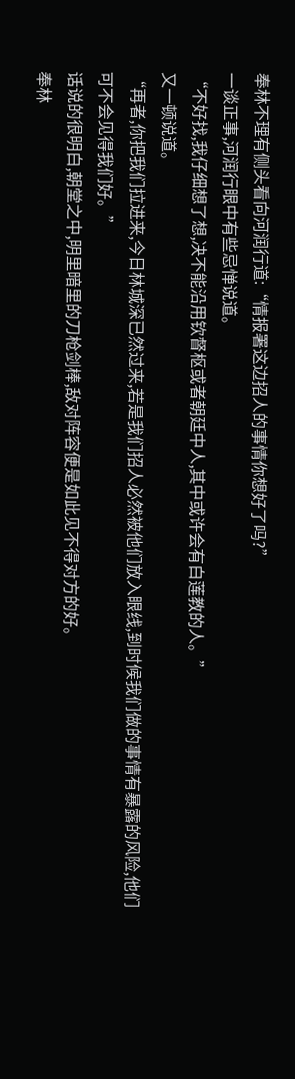奉林不理有侧头看向河润行道:“情报署这边招人的事情你想好了吗?”
一谈正事,河润行眼中有些忌惮说道。
“不好找,我仔细想了想,决不能沿用钦督枢或者朝廷中人,其中或许会有白莲教的人。”
又一顿说道。
“再者,你把我们拉进来,今日林城深已然过来,若是我们招人必然被他们放入眼线,到时候我们做的事情有暴露的风险,他们可不会见得我们好。”
话说的很明白,朝堂之中,明里暗里的刀枪剑棒,敌对阵容便是如此见不得对方的好。
奉林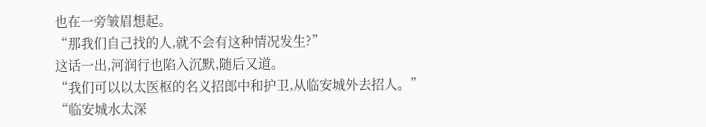也在一旁皱眉想起。
“那我们自己找的人,就不会有这种情况发生?”
这话一出,河润行也陷入沉默,随后又道。
“我们可以以太医枢的名义招郎中和护卫,从临安城外去招人。”
“临安城水太深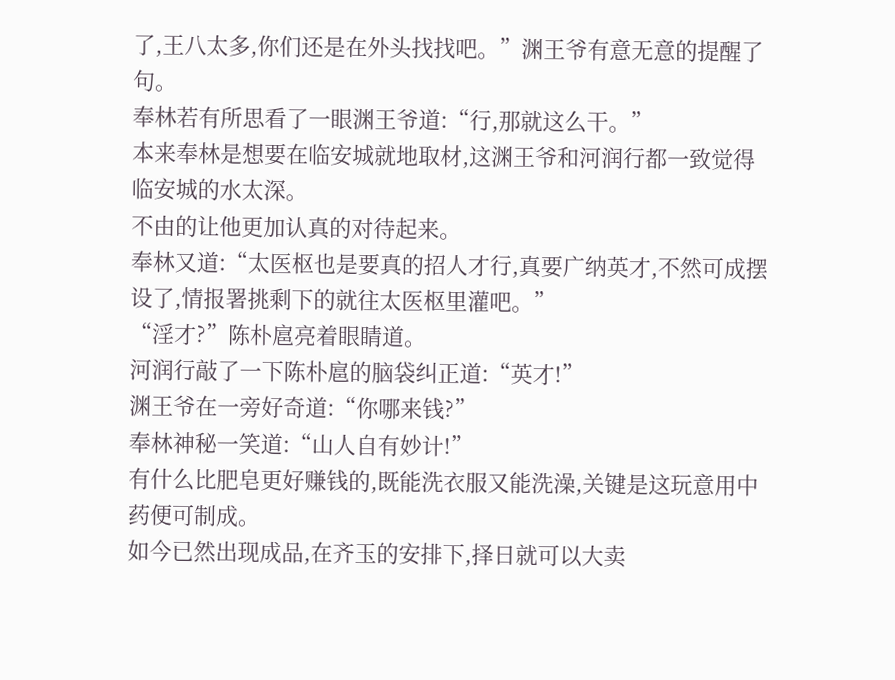了,王八太多,你们还是在外头找找吧。”渊王爷有意无意的提醒了句。
奉林若有所思看了一眼渊王爷道:“行,那就这么干。”
本来奉林是想要在临安城就地取材,这渊王爷和河润行都一致觉得临安城的水太深。
不由的让他更加认真的对待起来。
奉林又道:“太医枢也是要真的招人才行,真要广纳英才,不然可成摆设了,情报署挑剩下的就往太医枢里灌吧。”
“淫才?”陈朴扈亮着眼睛道。
河润行敲了一下陈朴扈的脑袋纠正道:“英才!”
渊王爷在一旁好奇道:“你哪来钱?”
奉林神秘一笑道:“山人自有妙计!”
有什么比肥皂更好赚钱的,既能洗衣服又能洗澡,关键是这玩意用中药便可制成。
如今已然出现成品,在齐玉的安排下,择日就可以大卖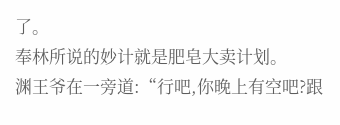了。
奉林所说的妙计就是肥皂大卖计划。
渊王爷在一旁道:“行吧,你晚上有空吧?跟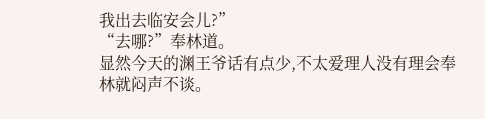我出去临安会儿?”
“去哪?”奉林道。
显然今天的渊王爷话有点少,不太爱理人没有理会奉林就闷声不谈。